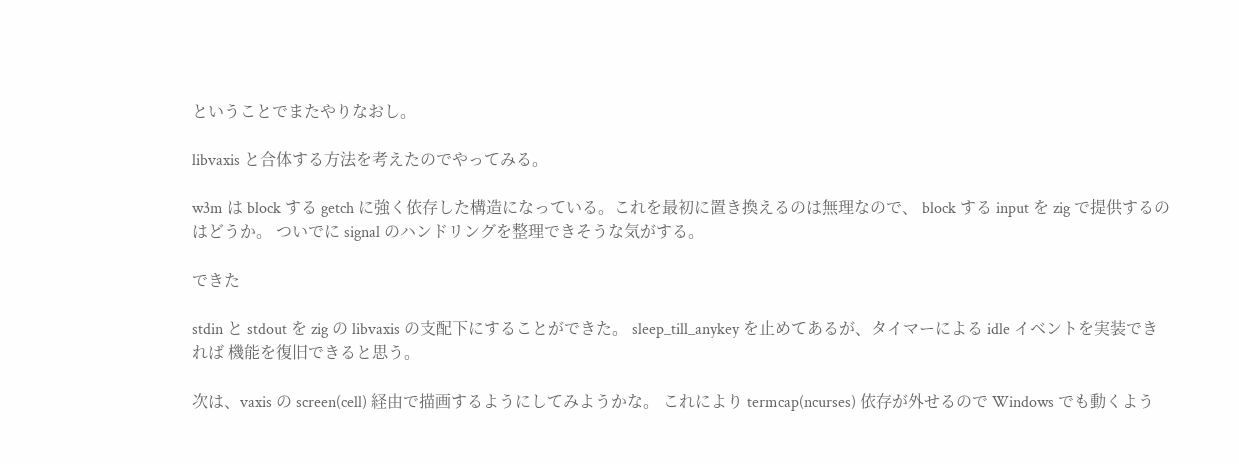ということでまたやりなおし。

libvaxis と合体する方法を考えたのでやってみる。

w3m は block する getch に強く依存した構造になっている。これを最初に置き換えるのは無理なので、 block する input を zig で提供するのはどうか。 ついでに signal のハンドリングを整理できそうな気がする。

できた

stdin と stdout を zig の libvaxis の支配下にすることができた。 sleep_till_anykey を止めてあるが、タイマーによる idle イベントを実装できれば 機能を復旧できると思う。

次は、vaxis の screen(cell) 経由で描画するようにしてみようかな。 これにより termcap(ncurses) 依存が外せるので Windows でも動くよう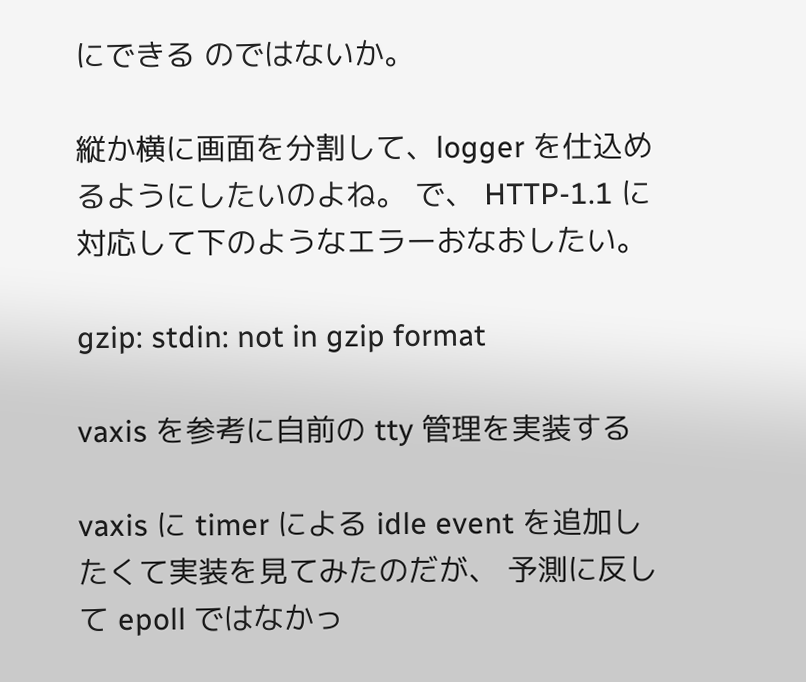にできる のではないか。

縦か横に画面を分割して、logger を仕込めるようにしたいのよね。 で、 HTTP-1.1 に対応して下のようなエラーおなおしたい。

gzip: stdin: not in gzip format

vaxis を参考に自前の tty 管理を実装する

vaxis に timer による idle event を追加したくて実装を見てみたのだが、 予測に反して epoll ではなかっ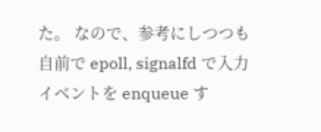た。 なので、参考にしつつも自前で epoll, signalfd で入力イベントを enqueue す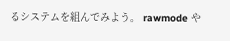るシステムを組んでみよう。 rawmode や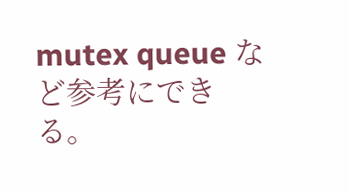mutex queue など参考にできる。